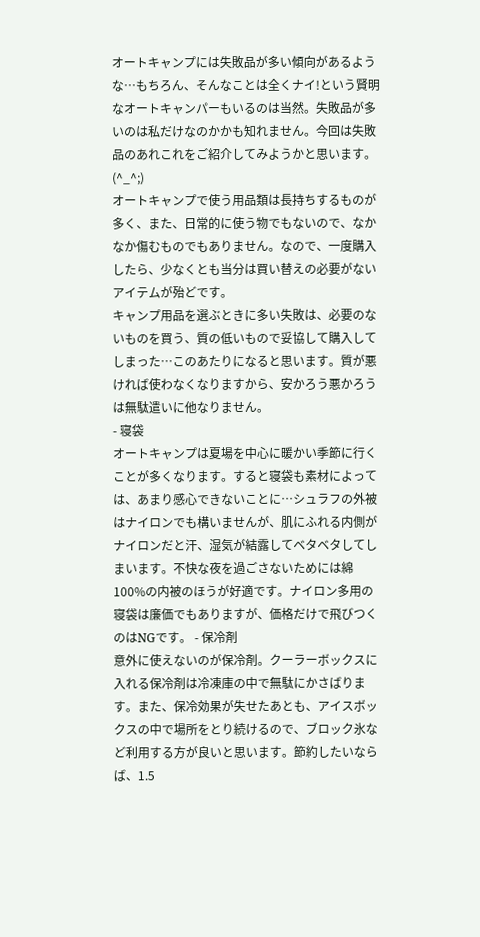オートキャンプには失敗品が多い傾向があるような…もちろん、そんなことは全くナイ!という賢明なオートキャンパーもいるのは当然。失敗品が多いのは私だけなのかかも知れません。今回は失敗品のあれこれをご紹介してみようかと思います。(^_^;)
オートキャンプで使う用品類は長持ちするものが多く、また、日常的に使う物でもないので、なかなか傷むものでもありません。なので、一度購入したら、少なくとも当分は買い替えの必要がないアイテムが殆どです。
キャンプ用品を選ぶときに多い失敗は、必要のないものを買う、質の低いもので妥協して購入してしまった…このあたりになると思います。質が悪ければ使わなくなりますから、安かろう悪かろうは無駄遣いに他なりません。
- 寝袋
オートキャンプは夏場を中心に暖かい季節に行くことが多くなります。すると寝袋も素材によっては、あまり感心できないことに…シュラフの外被はナイロンでも構いませんが、肌にふれる内側がナイロンだと汗、湿気が結露してベタベタしてしまいます。不快な夜を過ごさないためには綿100%の内被のほうが好適です。ナイロン多用の寝袋は廉価でもありますが、価格だけで飛びつくのはNGです。 - 保冷剤
意外に使えないのが保冷剤。クーラーボックスに入れる保冷剤は冷凍庫の中で無駄にかさばります。また、保冷効果が失せたあとも、アイスボックスの中で場所をとり続けるので、ブロック氷など利用する方が良いと思います。節約したいならば、1.5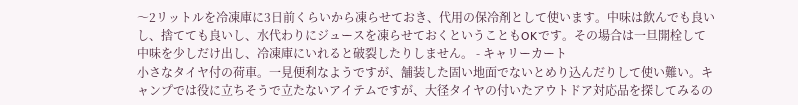〜2リットルを冷凍庫に3日前くらいから凍らせておき、代用の保冷剤として使います。中味は飲んでも良いし、捨てても良いし、水代わりにジュースを凍らせておくということもOKです。その場合は一旦開栓して中味を少しだけ出し、冷凍庫にいれると破裂したりしません。 - キャリーカート
小さなタイヤ付の荷車。一見便利なようですが、舗装した固い地面でないとめり込んだりして使い難い。キャンプでは役に立ちそうで立たないアイテムですが、大径タイヤの付いたアウトドア対応品を探してみるの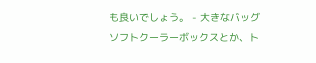も良いでしょう。 - 大きなバッグ
ソフトクーラーボックスとか、ト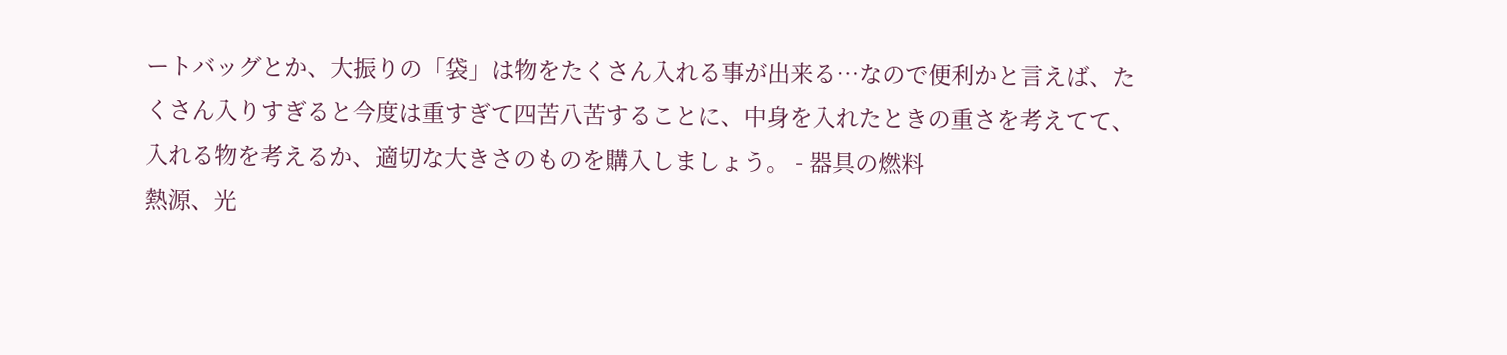ートバッグとか、大振りの「袋」は物をたくさん入れる事が出来る…なので便利かと言えば、たくさん入りすぎると今度は重すぎて四苦八苦することに、中身を入れたときの重さを考えてて、入れる物を考えるか、適切な大きさのものを購入しましょう。 - 器具の燃料
熱源、光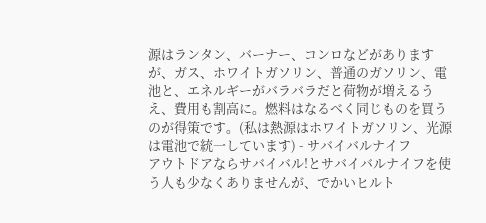源はランタン、バーナー、コンロなどがありますが、ガス、ホワイトガソリン、普通のガソリン、電池と、エネルギーがバラバラだと荷物が増えるうえ、費用も割高に。燃料はなるべく同じものを買うのが得策です。(私は熱源はホワイトガソリン、光源は電池で統一しています) - サバイバルナイフ
アウトドアならサバイバル!とサバイバルナイフを使う人も少なくありませんが、でかいヒルト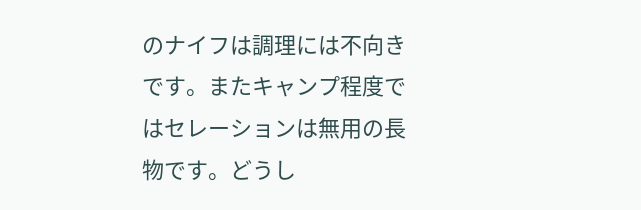のナイフは調理には不向きです。またキャンプ程度ではセレーションは無用の長物です。どうし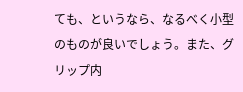ても、というなら、なるべく小型のものが良いでしょう。また、グリップ内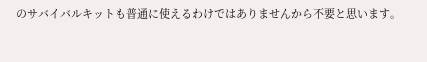のサバイバルキットも普通に使えるわけではありませんから不要と思います。